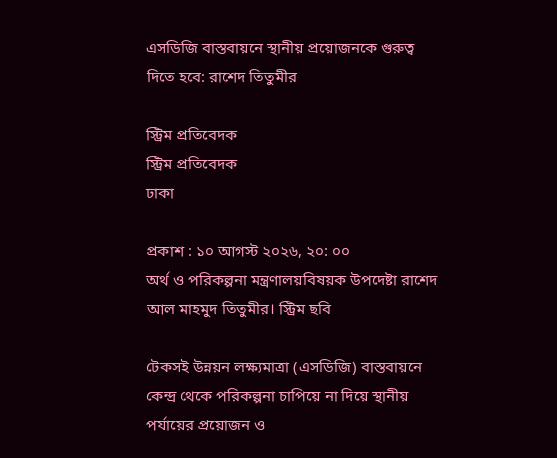এসডিজি বাস্তবায়নে স্থানীয় প্রয়োজনকে গুরুত্ব দিতে হবে: রাশেদ তিতুমীর

স্ট্রিম প্রতিবেদক
স্ট্রিম প্রতিবেদক
ঢাকা

প্রকাশ : ১০ আগস্ট ২০২৬, ২০: ০০
অর্থ ও পরিকল্পনা মন্ত্রণালয়বিষয়ক উপদেষ্টা রাশেদ আল মাহমুদ তিতুমীর। স্ট্রিম ছবি

টেকসই উন্নয়ন লক্ষ্যমাত্রা (এসডিজি) বাস্তবায়নে কেন্দ্র থেকে পরিকল্পনা চাপিয়ে না দিয়ে স্থানীয় পর্যায়ের প্রয়োজন ও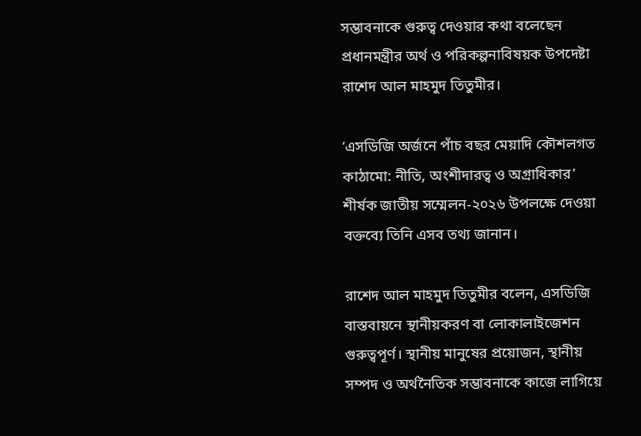সম্ভাবনাকে গুরুত্ব দেওয়ার কথা বলেছেন প্রধানমন্ত্রীর অর্থ ও পরিকল্পনাবিষয়ক উপদেষ্টা রাশেদ আল মাহমুদ তিতুমীর।

‘এসডিজি অর্জনে পাঁচ বছর মেয়াদি কৌশলগত কাঠামো: নীতি, অংশীদারত্ব ও অগ্রাধিকার’ শীর্ষক জাতীয় সম্মেলন-২০২৬ উপলক্ষে দেওয়া বক্তব্যে তিনি এসব তথ্য জানান।

রাশেদ আল মাহমুদ তিতুমীর বলেন, এসডিজি বাস্তবায়নে স্থানীয়করণ বা লোকালাইজেশন গুরুত্বপূর্ণ। স্থানীয় মানুষের প্রয়োজন, স্থানীয় সম্পদ ও অর্থনৈতিক সম্ভাবনাকে কাজে লাগিয়ে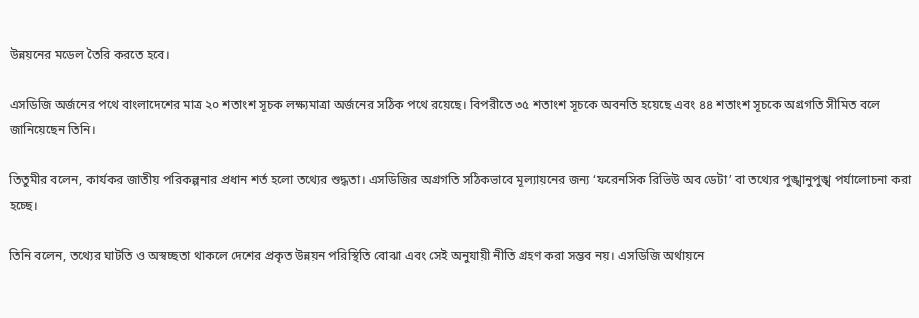উন্নয়নের মডেল তৈরি করতে হবে।

এসডিজি অর্জনের পথে বাংলাদেশের মাত্র ২০ শতাংশ সূচক লক্ষ্যমাত্রা অর্জনের সঠিক পথে রয়েছে। বিপরীতে ৩৫ শতাংশ সূচকে অবনতি হয়েছে এবং ৪৪ শতাংশ সূচকে অগ্রগতি সীমিত বলে জানিয়েছেন তিনি।

তিতুমীর বলেন, কার্যকর জাতীয় পরিকল্পনার প্রধান শর্ত হলো তথ্যের শুদ্ধতা। এসডিজির অগ্রগতি সঠিকভাবে মূল্যায়নের জন্য ‘ফরেনসিক রিভিউ অব ডেটা’ বা তথ্যের পুঙ্খানুপুঙ্খ পর্যালোচনা করা হচ্ছে।

তিনি বলেন, তথ্যের ঘাটতি ও অস্বচ্ছতা থাকলে দেশের প্রকৃত উন্নয়ন পরিস্থিতি বোঝা এবং সেই অনুযায়ী নীতি গ্রহণ করা সম্ভব নয়। এসডিজি অর্থায়নে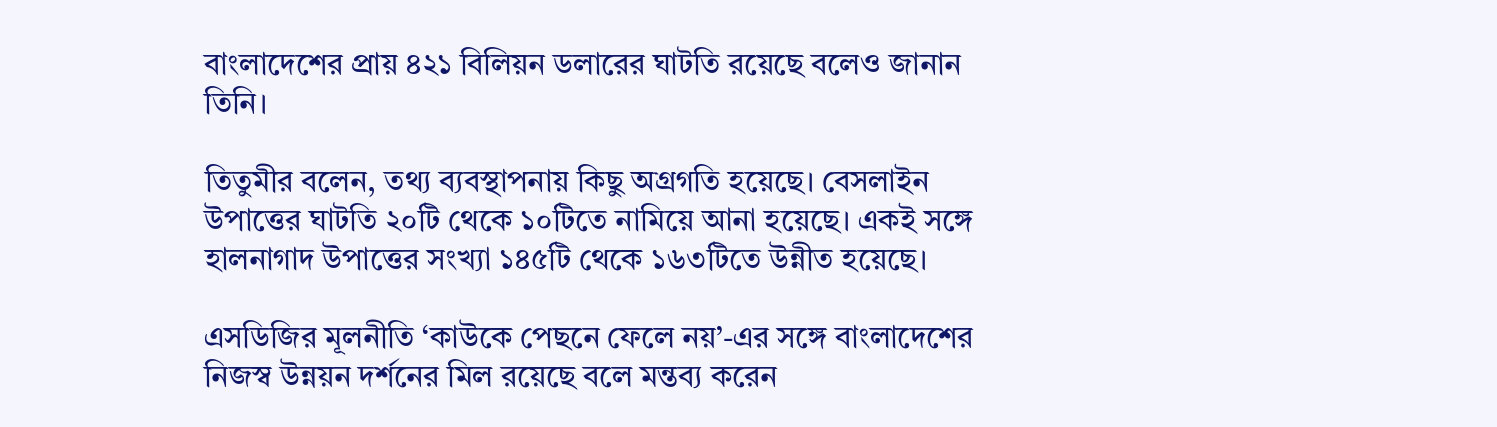বাংলাদেশের প্রায় ৪২১ বিলিয়ন ডলারের ঘাটতি রয়েছে বলেও জানান তিনি।

তিতুমীর বলেন, তথ্য ব্যবস্থাপনায় কিছু অগ্রগতি হয়েছে। বেসলাইন উপাত্তের ঘাটতি ২০টি থেকে ১০টিতে নামিয়ে আনা হয়েছে। একই সঙ্গে হালনাগাদ উপাত্তের সংখ্যা ১৪৫টি থেকে ১৬৩টিতে উন্নীত হয়েছে।

এসডিজির মূলনীতি ‘কাউকে পেছনে ফেলে নয়’-এর সঙ্গে বাংলাদেশের নিজস্ব উন্নয়ন দর্শনের মিল রয়েছে বলে মন্তব্য করেন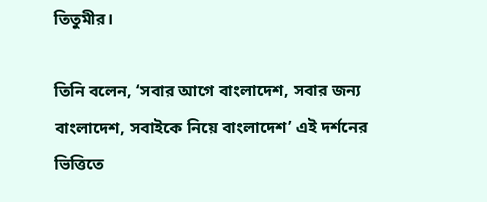তিতুমীর।

তিনি বলেন, ‘সবার আগে বাংলাদেশ, সবার জন্য বাংলাদেশ, সবাইকে নিয়ে বাংলাদেশ’ এই দর্শনের ভিত্তিতে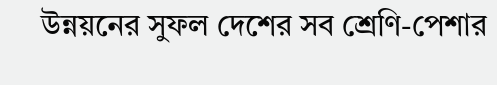উন্নয়নের সুফল দেশের সব শ্রেণি-পেশার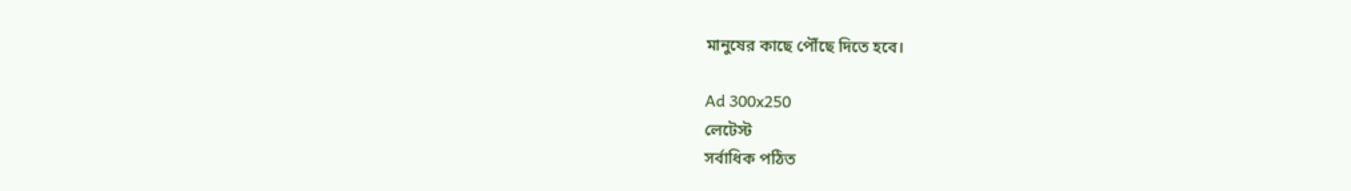মানুষের কাছে পৌঁছে দিতে হবে।

Ad 300x250
লেটেস্ট
সর্বাধিক পঠিত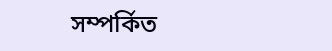সম্পর্কিত